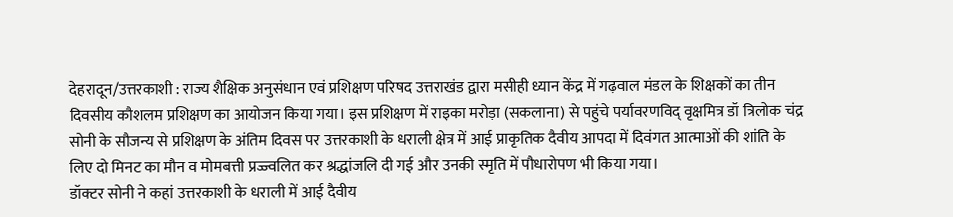देहरादून/उत्तरकाशी : राज्य शैक्षिक अनुसंधान एवं प्रशिक्षण परिषद उत्तराखंड द्वारा मसीही ध्यान केंद्र में गढ़वाल मंडल के शिक्षकों का तीन दिवसीय कौशलम प्रशिक्षण का आयोजन किया गया। इस प्रशिक्षण में राइका मरोड़ा (सकलाना) से पहुंचे पर्यावरणविद् वृक्षमित्र डॉ त्रिलोक चंद्र सोनी के सौजन्य से प्रशिक्षण के अंतिम दिवस पर उत्तरकाशी के धराली क्षेत्र में आई प्राकृतिक दैवीय आपदा में दिवंगत आत्माओं की शांति के लिए दो मिनट का मौन व मोमबत्ती प्रज्ज्वलित कर श्रद्धांजलि दी गई और उनकी स्मृति में पौधारोपण भी किया गया।
डॉक्टर सोनी ने कहां उत्तरकाशी के धराली में आई दैवीय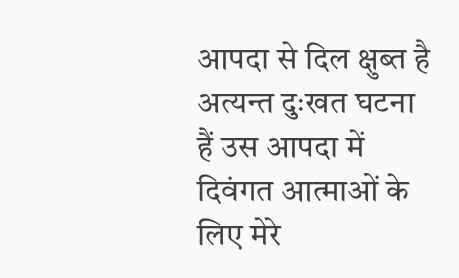आपदा से दिल क्षुब्त है अत्यन्त दुःखत घटना हैं उस आपदा में दिवंगत आत्माओं के लिए मेरे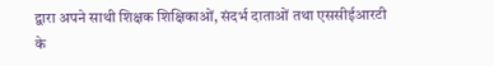द्वारा अपने साथी शिक्षक शिक्षिकाओं, संदर्भ दाताओं तथा एससीईआरटी के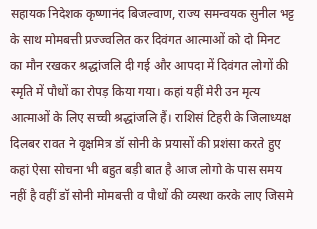सहायक निदेशक कृष्णानंद बिजल्वाण, राज्य समन्वयक सुनील भट्ट के साथ मोमबत्ती प्रज्ज्वलित कर दिवंगत आत्माओं को दो मिनट का मौन रखकर श्रद्धांजलि दी गई और आपदा में दिवंगत लोगों की स्मृति में पौधों का रोपड़ किया गया। कहां यहीं मेरी उन मृत्य आत्माओं के लिए सच्ची श्रद्धांजलि हैं। राशिसं टिहरी के जिलाध्यक्ष दिलबर रावत ने वृक्षमित्र डॉ सोनी के प्रयासों की प्रशंसा करते हुए कहां ऐसा सोचना भी बहुत बड़ी बात है आज लोगो के पास समय नहीं है वहीं डॉ सोनी मोमबत्ती व पौधों की व्यस्था करके लाए जिसमे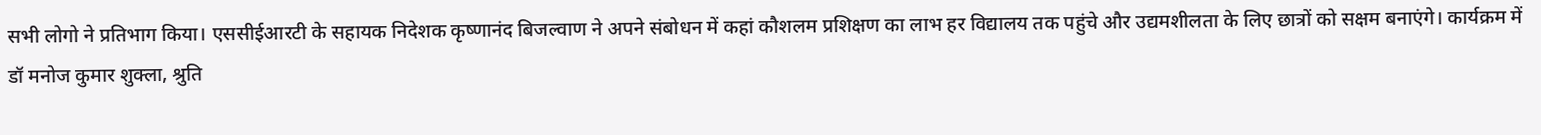सभी लोगो ने प्रतिभाग किया। एससीईआरटी के सहायक निदेशक कृष्णानंद बिजल्वाण ने अपने संबोधन में कहां कौशलम प्रशिक्षण का लाभ हर विद्यालय तक पहुंचे और उद्यमशीलता के लिए छात्रों को सक्षम बनाएंगे। कार्यक्रम में डॉ मनोज कुमार शुक्ला, श्रुति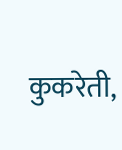कुकरेती,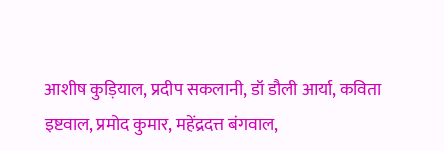आशीष कुड़ियाल, प्रदीप सकलानी, डॉ डौली आर्या, कविता इष्टवाल, प्रमोद कुमार, महेंद्रदत्त बंगवाल,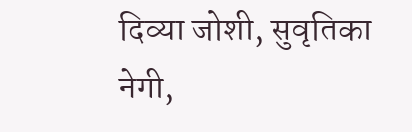दिव्या जोशी, सुवृतिका नेगी,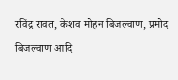रविंद्र रावत, केशव मोहन बिजल्वाण, प्रमोद बिजल्वाण आदि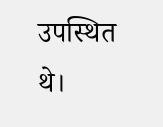उपस्थित थे।